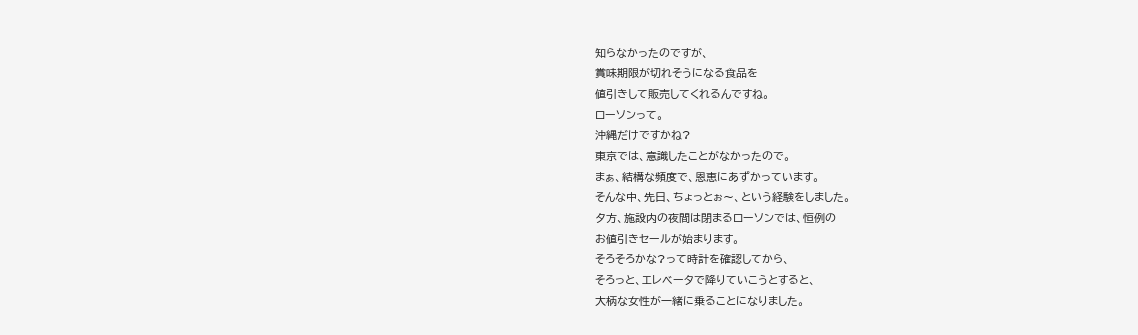知らなかったのですが、
賞味期限が切れそうになる食品を
値引きして販売してくれるんですね。
ローソンって。
沖縄だけですかね?
東京では、意識したことがなかったので。
まぁ、結構な頻度で、恩恵にあずかっています。
そんな中、先日、ちょっとぉ〜、という経験をしました。
夕方、施設内の夜間は閉まるローソンでは、恒例の
お値引きセールが始まります。
そろそろかな?って時計を確認してから、
そろっと、エレベータで降りていこうとすると、
大柄な女性が一緒に乗ることになりました。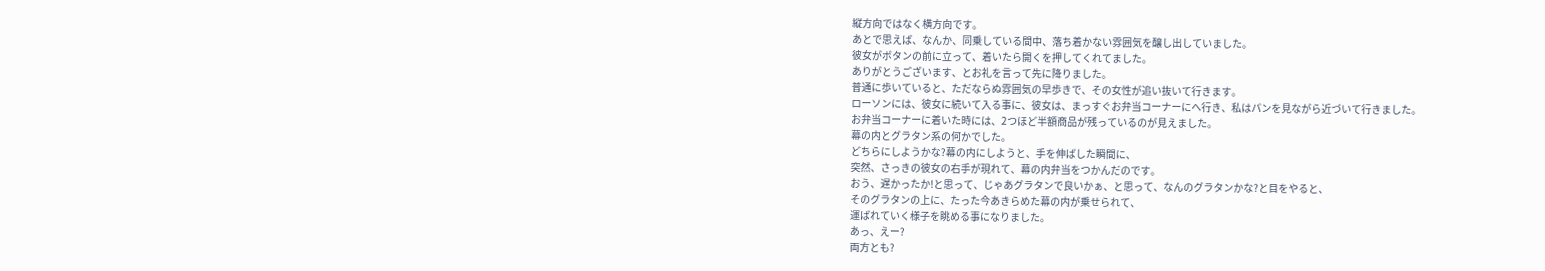縦方向ではなく横方向です。
あとで思えば、なんか、同乗している間中、落ち着かない雰囲気を醸し出していました。
彼女がボタンの前に立って、着いたら開くを押してくれてました。
ありがとうございます、とお礼を言って先に降りました。
普通に歩いていると、ただならぬ雰囲気の早歩きで、その女性が追い抜いて行きます。
ローソンには、彼女に続いて入る事に、彼女は、まっすぐお弁当コーナーにへ行き、私はパンを見ながら近づいて行きました。
お弁当コーナーに着いた時には、2つほど半額商品が残っているのが見えました。
幕の内とグラタン系の何かでした。
どちらにしようかな?幕の内にしようと、手を伸ばした瞬間に、
突然、さっきの彼女の右手が現れて、幕の内弁当をつかんだのです。
おう、遅かったか!と思って、じゃあグラタンで良いかぁ、と思って、なんのグラタンかな?と目をやると、
そのグラタンの上に、たった今あきらめた幕の内が乗せられて、
運ばれていく様子を眺める事になりました。
あっ、えー?
両方とも?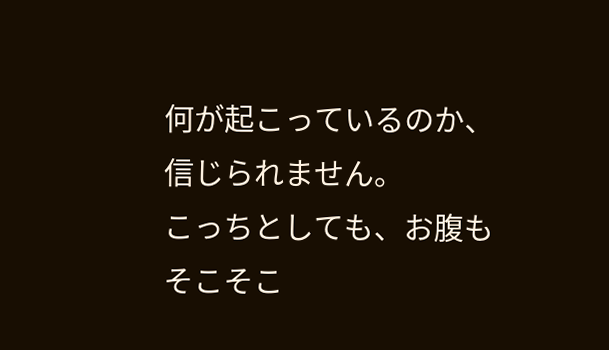何が起こっているのか、信じられません。
こっちとしても、お腹もそこそこ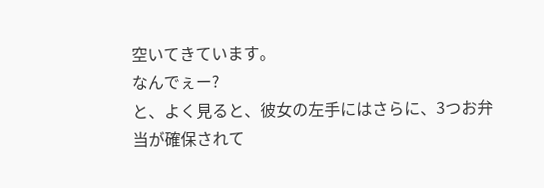空いてきています。
なんでぇー?
と、よく見ると、彼女の左手にはさらに、3つお弁当が確保されて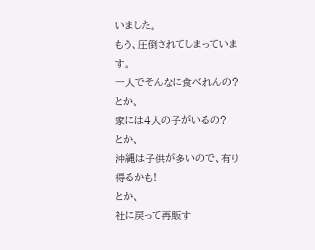いました。
もう、圧倒されてしまっています。
一人でそんなに食べれんの?
とか、
家には4人の子がいるの?
とか、
沖縄は子供が多いので、有り得るかも!
とか、
社に戻って再販す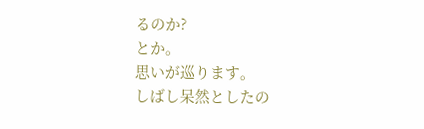るのか?
とか。
思いが巡ります。
しばし呆然としたの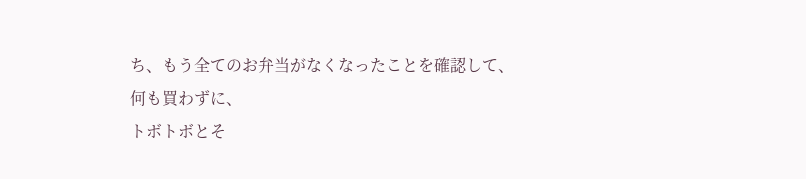ち、もう全てのお弁当がなくなったことを確認して、
何も買わずに、
トボトボとそ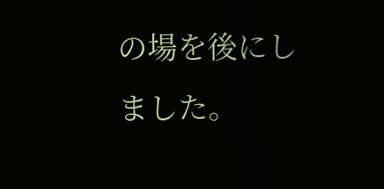の場を後にしました。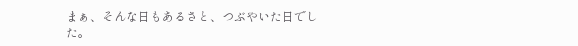まぁ、そんな日もあるさと、つぶやいた日でした。